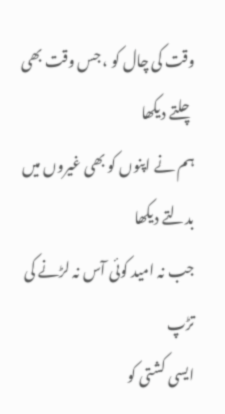وقت کی چال کو ، جس وقت بھی چلتے دیکھا
ہم نے اپنوں کو بھی غیروں میں بدلتے دیکھا
جب نہ امید کوئی آس نہ لڑنے کی تڑپ
ایسی کشتی کو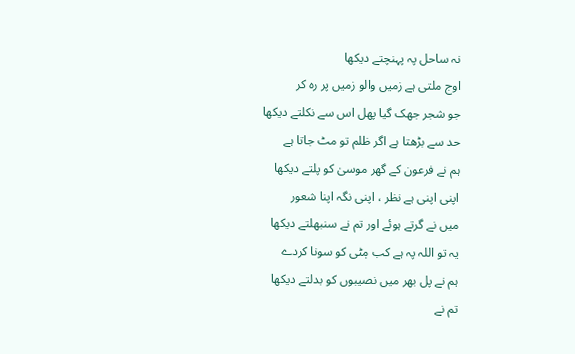نہ ساحل پہ پہنچتے دیکھا
اوج ملتی ہے زمیں والو زمیں پر رہ کر
جو شجر جھک گیا پھل اس سے نکلتے دیکھا
حد سے بڑھتا ہے اگر ظلم تو مٹ جاتا ہے
ہم نے فرعون کے گھر موسیٰ کو پلتے دیکھا
اپنی اپنی ہے نظر ، اپنی نگہ اپنا شعور
میں نے گرتے ہوئے اور تم نے سنبھلتے دیکھا
یہ تو اللہ پہ ہے کب مٖٹی کو سونا کردے
ہم نے پل بھر میں نصیبوں کو بدلتے دیکھا
تم نے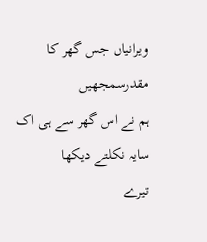ویرانیاں جس گھر کا مقدرسمجھیں
ہم نے اس گھر سے ہی اک سایہ نکلتے دیکھا
تیرے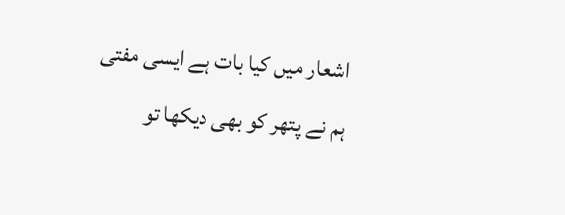اشعار میں کیا بات ہے ایسی مفتی
ہم نے پتھر کو بھی دیکھا تو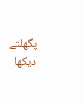پگھلتے دیکھا